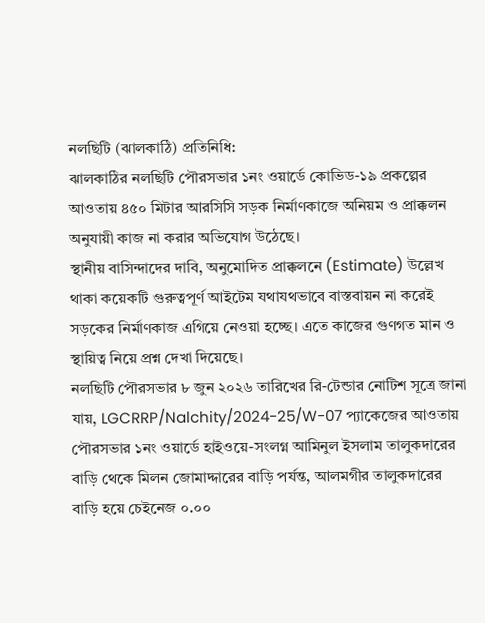নলছিটি (ঝালকাঠি) প্রতিনিধি:
ঝালকাঠির নলছিটি পৌরসভার ১নং ওয়ার্ডে কোভিড-১৯ প্রকল্পের আওতায় ৪৫০ মিটার আরসিসি সড়ক নির্মাণকাজে অনিয়ম ও প্রাক্কলন অনুযায়ী কাজ না করার অভিযোগ উঠেছে।
স্থানীয় বাসিন্দাদের দাবি, অনুমোদিত প্রাক্কলনে (Estimate) উল্লেখ থাকা কয়েকটি গুরুত্বপূর্ণ আইটেম যথাযথভাবে বাস্তবায়ন না করেই সড়কের নির্মাণকাজ এগিয়ে নেওয়া হচ্ছে। এতে কাজের গুণগত মান ও স্থায়িত্ব নিয়ে প্রশ্ন দেখা দিয়েছে।
নলছিটি পৌরসভার ৮ জুন ২০২৬ তারিখের রি-টেন্ডার নোটিশ সূত্রে জানা যায়, LGCRRP/Nalchity/2024-25/W-07 প্যাকেজের আওতায় পৌরসভার ১নং ওয়ার্ডে হাইওয়ে-সংলগ্ন আমিনুল ইসলাম তালুকদারের বাড়ি থেকে মিলন জোমাদ্দারের বাড়ি পর্যন্ত, আলমগীর তালুকদারের বাড়ি হয়ে চেইনেজ ০.০০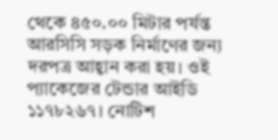থেকে ৪৫০.০০ মিটার পর্যন্ত আরসিসি সড়ক নির্মাণের জন্য দরপত্র আহ্বান করা হয়। ওই প্যাকেজের টেন্ডার আইডি ১১৭৮২৬৭। নোটিশ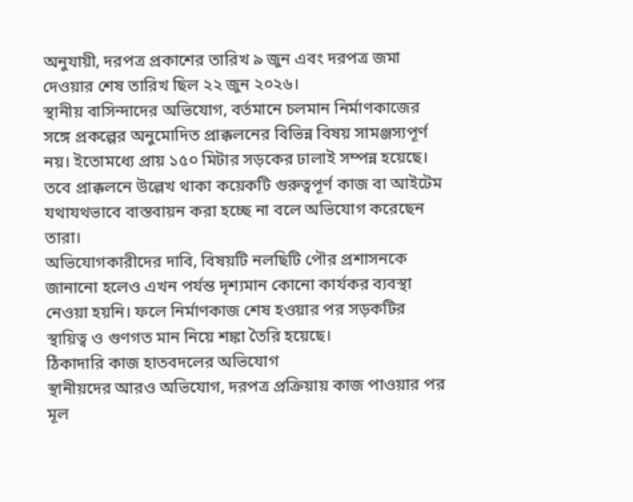অনুযায়ী, দরপত্র প্রকাশের তারিখ ৯ জুন এবং দরপত্র জমা দেওয়ার শেষ তারিখ ছিল ২২ জুন ২০২৬।
স্থানীয় বাসিন্দাদের অভিযোগ, বর্তমানে চলমান নির্মাণকাজের সঙ্গে প্রকল্পের অনুমোদিত প্রাক্কলনের বিভিন্ন বিষয় সামঞ্জস্যপূর্ণ নয়। ইতোমধ্যে প্রায় ১৫০ মিটার সড়কের ঢালাই সম্পন্ন হয়েছে। তবে প্রাক্কলনে উল্লেখ থাকা কয়েকটি গুরুত্বপূর্ণ কাজ বা আইটেম যথাযথভাবে বাস্তবায়ন করা হচ্ছে না বলে অভিযোগ করেছেন তারা।
অভিযোগকারীদের দাবি, বিষয়টি নলছিটি পৌর প্রশাসনকে জানানো হলেও এখন পর্যন্ত দৃশ্যমান কোনো কার্যকর ব্যবস্থা নেওয়া হয়নি। ফলে নির্মাণকাজ শেষ হওয়ার পর সড়কটির স্থায়িত্ব ও গুণগত মান নিয়ে শঙ্কা তৈরি হয়েছে।
ঠিকাদারি কাজ হাতবদলের অভিযোগ
স্থানীয়দের আরও অভিযোগ, দরপত্র প্রক্রিয়ায় কাজ পাওয়ার পর মূল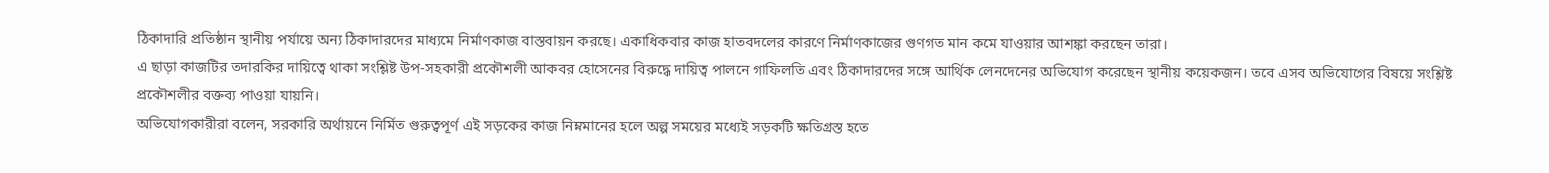ঠিকাদারি প্রতিষ্ঠান স্থানীয় পর্যায়ে অন্য ঠিকাদারদের মাধ্যমে নির্মাণকাজ বাস্তবায়ন করছে। একাধিকবার কাজ হাতবদলের কারণে নির্মাণকাজের গুণগত মান কমে যাওয়ার আশঙ্কা করছেন তারা।
এ ছাড়া কাজটির তদারকির দায়িত্বে থাকা সংশ্লিষ্ট উপ-সহকারী প্রকৌশলী আকবর হোসেনের বিরুদ্ধে দায়িত্ব পালনে গাফিলতি এবং ঠিকাদারদের সঙ্গে আর্থিক লেনদেনের অভিযোগ করেছেন স্থানীয় কয়েকজন। তবে এসব অভিযোগের বিষয়ে সংশ্লিষ্ট প্রকৌশলীর বক্তব্য পাওয়া যায়নি।
অভিযোগকারীরা বলেন, সরকারি অর্থায়নে নির্মিত গুরুত্বপূর্ণ এই সড়কের কাজ নিম্নমানের হলে অল্প সময়ের মধ্যেই সড়কটি ক্ষতিগ্রস্ত হতে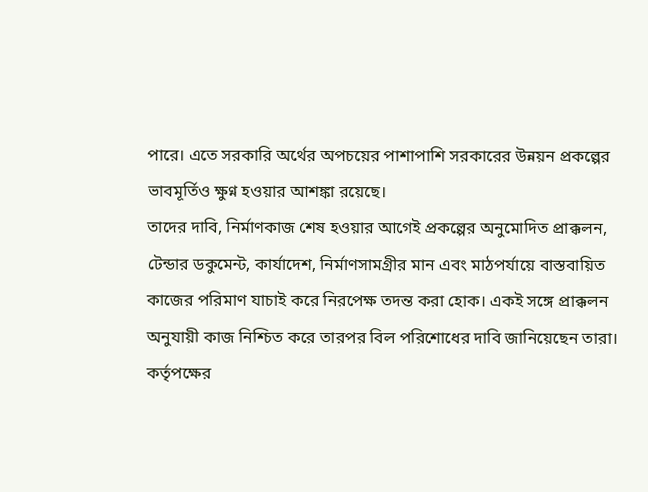পারে। এতে সরকারি অর্থের অপচয়ের পাশাপাশি সরকারের উন্নয়ন প্রকল্পের ভাবমূর্তিও ক্ষুণ্ন হওয়ার আশঙ্কা রয়েছে।
তাদের দাবি, নির্মাণকাজ শেষ হওয়ার আগেই প্রকল্পের অনুমোদিত প্রাক্কলন, টেন্ডার ডকুমেন্ট, কার্যাদেশ, নির্মাণসামগ্রীর মান এবং মাঠপর্যায়ে বাস্তবায়িত কাজের পরিমাণ যাচাই করে নিরপেক্ষ তদন্ত করা হোক। একই সঙ্গে প্রাক্কলন অনুযায়ী কাজ নিশ্চিত করে তারপর বিল পরিশোধের দাবি জানিয়েছেন তারা।
কর্তৃপক্ষের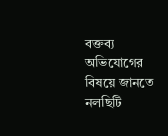বক্তব্য
অভিযোগের বিষয়ে জানতে নলছিটি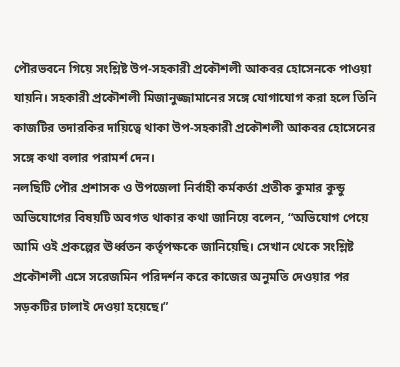পৌরভবনে গিয়ে সংশ্লিষ্ট উপ-সহকারী প্রকৌশলী আকবর হোসেনকে পাওয়া যায়নি। সহকারী প্রকৌশলী মিজানুজ্জামানের সঙ্গে যোগাযোগ করা হলে তিনি কাজটির তদারকির দায়িত্বে থাকা উপ-সহকারী প্রকৌশলী আকবর হোসেনের সঙ্গে কথা বলার পরামর্শ দেন।
নলছিটি পৌর প্রশাসক ও উপজেলা নির্বাহী কর্মকর্তা প্রতীক কুমার কুন্ডু অভিযোগের বিষয়টি অবগত থাকার কথা জানিয়ে বলেন, “অভিযোগ পেয়ে আমি ওই প্রকল্পের ঊর্ধ্বতন কর্তৃপক্ষকে জানিয়েছি। সেখান থেকে সংশ্লিষ্ট প্রকৌশলী এসে সরেজমিন পরিদর্শন করে কাজের অনুমতি দেওয়ার পর সড়কটির ঢালাই দেওয়া হয়েছে।”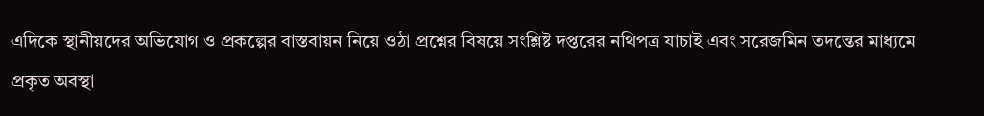এদিকে স্থানীয়দের অভিযোগ ও প্রকল্পের বাস্তবায়ন নিয়ে ওঠা প্রশ্নের বিষয়ে সংশ্লিষ্ট দপ্তরের নথিপত্র যাচাই এবং সরেজমিন তদন্তের মাধ্যমে প্রকৃত অবস্থা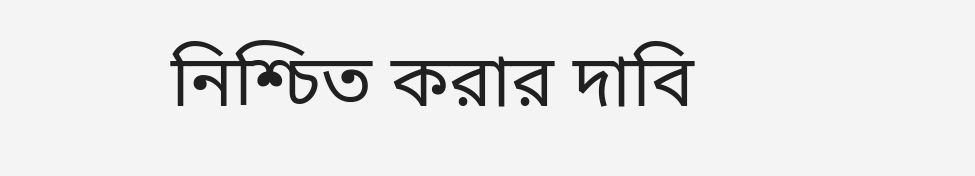নিশ্চিত করার দাবি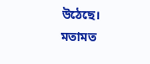উঠেছে।
মতামত